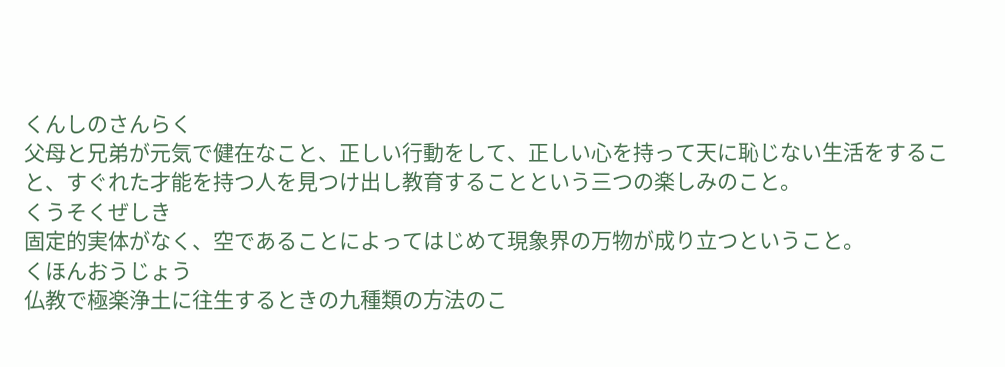くんしのさんらく
父母と兄弟が元気で健在なこと、正しい行動をして、正しい心を持って天に恥じない生活をすること、すぐれた才能を持つ人を見つけ出し教育することという三つの楽しみのこと。
くうそくぜしき
固定的実体がなく、空であることによってはじめて現象界の万物が成り立つということ。
くほんおうじょう
仏教で極楽浄土に往生するときの九種類の方法のこ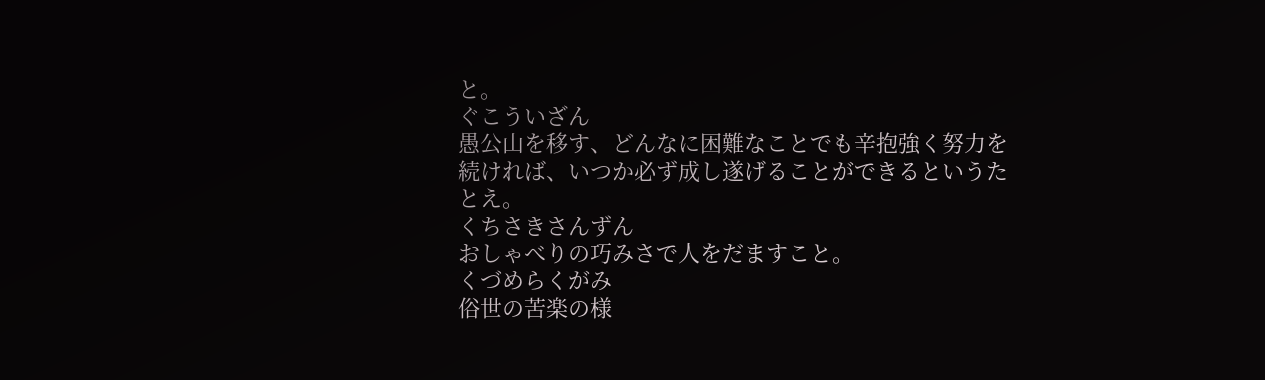と。
ぐこういざん
愚公山を移す、どんなに困難なことでも辛抱強く努力を続ければ、いつか必ず成し遂げることができるというたとえ。
くちさきさんずん
おしゃべりの巧みさで人をだますこと。
くづめらくがみ
俗世の苦楽の様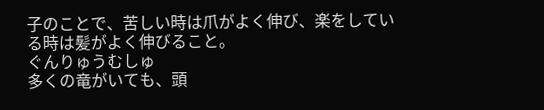子のことで、苦しい時は爪がよく伸び、楽をしている時は髪がよく伸びること。
ぐんりゅうむしゅ
多くの竜がいても、頭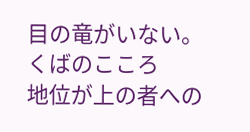目の竜がいない。
くばのこころ
地位が上の者への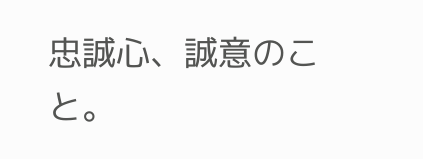忠誠心、誠意のこと。